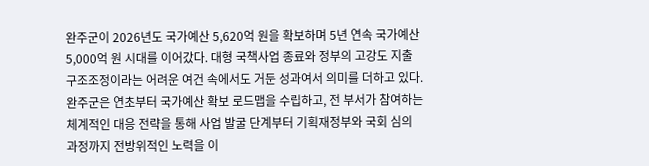완주군이 2026년도 국가예산 5,620억 원을 확보하며 5년 연속 국가예산 5,000억 원 시대를 이어갔다. 대형 국책사업 종료와 정부의 고강도 지출 구조조정이라는 어려운 여건 속에서도 거둔 성과여서 의미를 더하고 있다. 완주군은 연초부터 국가예산 확보 로드맵을 수립하고, 전 부서가 참여하는 체계적인 대응 전략을 통해 사업 발굴 단계부터 기획재정부와 국회 심의 과정까지 전방위적인 노력을 이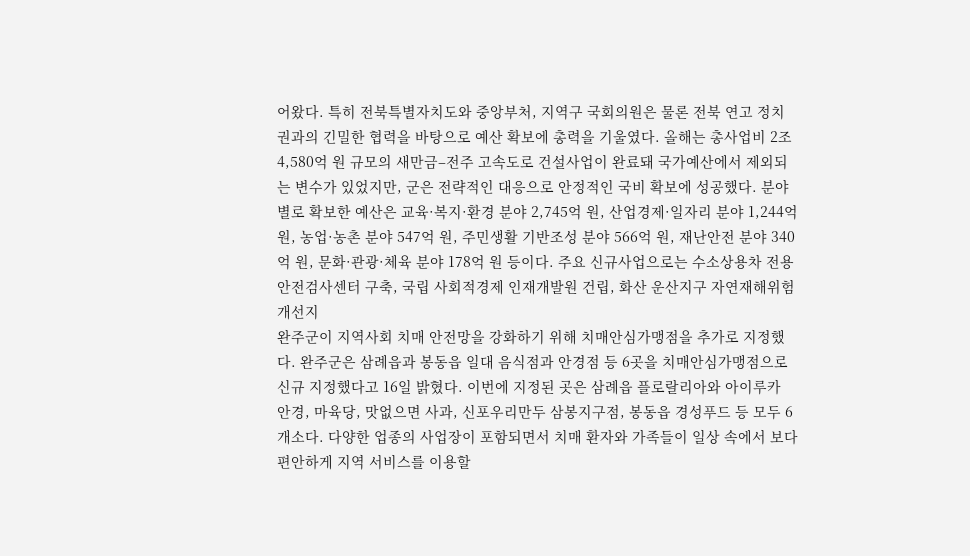어왔다. 특히 전북특별자치도와 중앙부처, 지역구 국회의원은 물론 전북 연고 정치권과의 긴밀한 협력을 바탕으로 예산 확보에 총력을 기울였다. 올해는 총사업비 2조 4,580억 원 규모의 새만금–전주 고속도로 건설사업이 완료돼 국가예산에서 제외되는 변수가 있었지만, 군은 전략적인 대응으로 안정적인 국비 확보에 성공했다. 분야별로 확보한 예산은 교육·복지·환경 분야 2,745억 원, 산업경제·일자리 분야 1,244억 원, 농업·농촌 분야 547억 원, 주민생활 기반조성 분야 566억 원, 재난안전 분야 340억 원, 문화·관광·체육 분야 178억 원 등이다. 주요 신규사업으로는 수소상용차 전용 안전검사센터 구축, 국립 사회적경제 인재개발원 건립, 화산 운산지구 자연재해위험개선지
완주군이 지역사회 치매 안전망을 강화하기 위해 치매안심가맹점을 추가로 지정했다. 완주군은 삼례읍과 봉동읍 일대 음식점과 안경점 등 6곳을 치매안심가맹점으로 신규 지정했다고 16일 밝혔다. 이번에 지정된 곳은 삼례읍 플로랄리아와 아이루카 안경, 마육당, 맛없으면 사과, 신포우리만두 삼봉지구점, 봉동읍 경성푸드 등 모두 6개소다. 다양한 업종의 사업장이 포함되면서 치매 환자와 가족들이 일상 속에서 보다 편안하게 지역 서비스를 이용할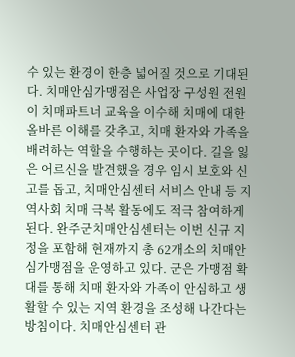수 있는 환경이 한층 넓어질 것으로 기대된다. 치매안심가맹점은 사업장 구성원 전원이 치매파트너 교육을 이수해 치매에 대한 올바른 이해를 갖추고, 치매 환자와 가족을 배려하는 역할을 수행하는 곳이다. 길을 잃은 어르신을 발견했을 경우 임시 보호와 신고를 돕고, 치매안심센터 서비스 안내 등 지역사회 치매 극복 활동에도 적극 참여하게 된다. 완주군치매안심센터는 이번 신규 지정을 포함해 현재까지 총 62개소의 치매안심가맹점을 운영하고 있다. 군은 가맹점 확대를 통해 치매 환자와 가족이 안심하고 생활할 수 있는 지역 환경을 조성해 나간다는 방침이다. 치매안심센터 관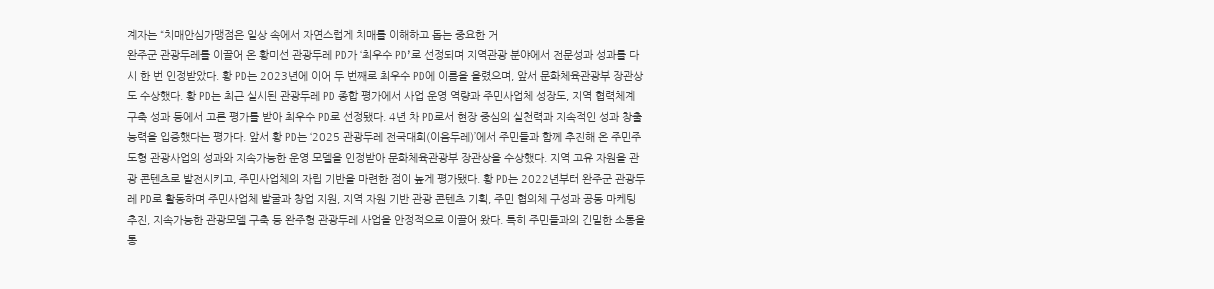계자는 “치매안심가맹점은 일상 속에서 자연스럽게 치매를 이해하고 돕는 중요한 거
완주군 관광두레를 이끌어 온 황미선 관광두레 PD가 ‘최우수 PD’로 선정되며 지역관광 분야에서 전문성과 성과를 다시 한 번 인정받았다. 황 PD는 2023년에 이어 두 번째로 최우수 PD에 이름을 올렸으며, 앞서 문화체육관광부 장관상도 수상했다. 황 PD는 최근 실시된 관광두레 PD 종합 평가에서 사업 운영 역량과 주민사업체 성장도, 지역 협력체계 구축 성과 등에서 고른 평가를 받아 최우수 PD로 선정됐다. 4년 차 PD로서 현장 중심의 실천력과 지속적인 성과 창출 능력을 입증했다는 평가다. 앞서 황 PD는 ‘2025 관광두레 전국대회(이음두레)’에서 주민들과 함께 추진해 온 주민주도형 관광사업의 성과와 지속가능한 운영 모델을 인정받아 문화체육관광부 장관상을 수상했다. 지역 고유 자원을 관광 콘텐츠로 발전시키고, 주민사업체의 자립 기반을 마련한 점이 높게 평가됐다. 황 PD는 2022년부터 완주군 관광두레 PD로 활동하며 주민사업체 발굴과 창업 지원, 지역 자원 기반 관광 콘텐츠 기획, 주민 협의체 구성과 공동 마케팅 추진, 지속가능한 관광모델 구축 등 완주형 관광두레 사업을 안정적으로 이끌어 왔다. 특히 주민들과의 긴밀한 소통을 통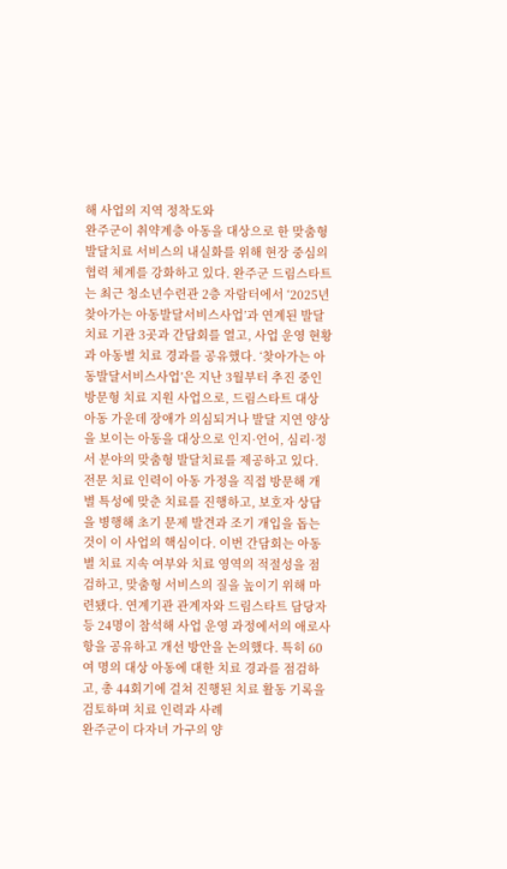해 사업의 지역 정착도와
완주군이 취약계층 아동을 대상으로 한 맞춤형 발달치료 서비스의 내실화를 위해 현장 중심의 협력 체계를 강화하고 있다. 완주군 드림스타트는 최근 청소년수련관 2층 자람터에서 ‘2025년 찾아가는 아동발달서비스사업’과 연계된 발달치료 기관 3곳과 간담회를 열고, 사업 운영 현황과 아동별 치료 경과를 공유했다. ‘찾아가는 아동발달서비스사업’은 지난 3월부터 추진 중인 방문형 치료 지원 사업으로, 드림스타트 대상 아동 가운데 장애가 의심되거나 발달 지연 양상을 보이는 아동을 대상으로 인지·언어, 심리·정서 분야의 맞춤형 발달치료를 제공하고 있다. 전문 치료 인력이 아동 가정을 직접 방문해 개별 특성에 맞춘 치료를 진행하고, 보호자 상담을 병행해 초기 문제 발견과 조기 개입을 돕는 것이 이 사업의 핵심이다. 이번 간담회는 아동별 치료 지속 여부와 치료 영역의 적절성을 점검하고, 맞춤형 서비스의 질을 높이기 위해 마련됐다. 연계기관 관계자와 드림스타트 담당자 등 24명이 참석해 사업 운영 과정에서의 애로사항을 공유하고 개선 방안을 논의했다. 특히 60여 명의 대상 아동에 대한 치료 경과를 점검하고, 총 44회기에 걸쳐 진행된 치료 활동 기록을 검토하며 치료 인력과 사례
완주군이 다자녀 가구의 양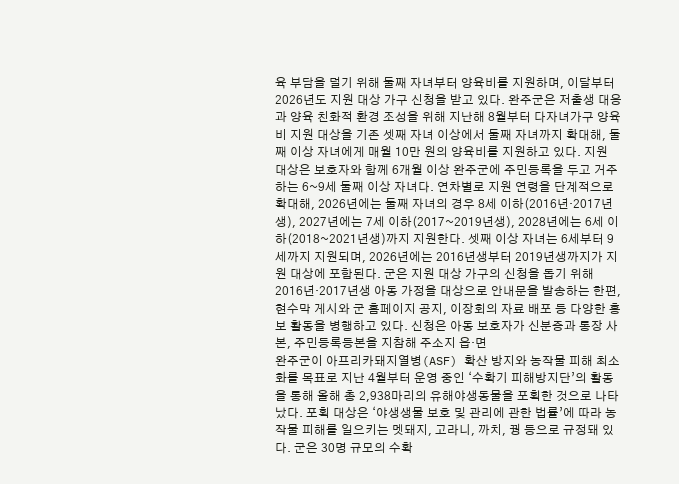육 부담을 덜기 위해 둘째 자녀부터 양육비를 지원하며, 이달부터 2026년도 지원 대상 가구 신청을 받고 있다. 완주군은 저출생 대응과 양육 친화적 환경 조성을 위해 지난해 8월부터 다자녀가구 양육비 지원 대상을 기존 셋째 자녀 이상에서 둘째 자녀까지 확대해, 둘째 이상 자녀에게 매월 10만 원의 양육비를 지원하고 있다. 지원 대상은 보호자와 함께 6개월 이상 완주군에 주민등록을 두고 거주하는 6~9세 둘째 이상 자녀다. 연차별로 지원 연령을 단계적으로 확대해, 2026년에는 둘째 자녀의 경우 8세 이하(2016년·2017년생), 2027년에는 7세 이하(2017~2019년생), 2028년에는 6세 이하(2018~2021년생)까지 지원한다. 셋째 이상 자녀는 6세부터 9세까지 지원되며, 2026년에는 2016년생부터 2019년생까지가 지원 대상에 포함된다. 군은 지원 대상 가구의 신청을 돕기 위해 2016년·2017년생 아동 가정을 대상으로 안내문을 발송하는 한편, 현수막 게시와 군 홈페이지 공지, 이장회의 자료 배포 등 다양한 홍보 활동을 병행하고 있다. 신청은 아동 보호자가 신분증과 통장 사본, 주민등록등본을 지참해 주소지 읍·면
완주군이 아프리카돼지열병(ASF) 확산 방지와 농작물 피해 최소화를 목표로 지난 4월부터 운영 중인 ‘수확기 피해방지단’의 활동을 통해 올해 총 2,938마리의 유해야생동물을 포획한 것으로 나타났다. 포획 대상은 ‘야생생물 보호 및 관리에 관한 법률’에 따라 농작물 피해를 일으키는 멧돼지, 고라니, 까치, 꿩 등으로 규정돼 있다. 군은 30명 규모의 수확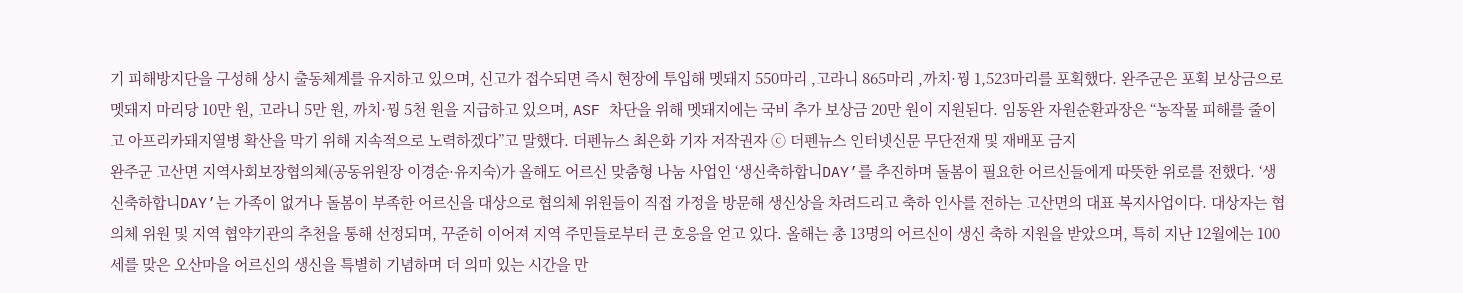기 피해방지단을 구성해 상시 출동체계를 유지하고 있으며, 신고가 접수되면 즉시 현장에 투입해 멧돼지 550마리 ,고라니 865마리 ,까치·꿩 1,523마리를 포획했다. 완주군은 포획 보상금으로 멧돼지 마리당 10만 원, 고라니 5만 원, 까치·꿩 5천 원을 지급하고 있으며, ASF 차단을 위해 멧돼지에는 국비 추가 보상금 20만 원이 지원된다. 임동완 자원순환과장은 “농작물 피해를 줄이고 아프리카돼지열병 확산을 막기 위해 지속적으로 노력하겠다”고 말했다. 더펜뉴스 최은화 기자 저작권자 ⓒ 더펜뉴스 인터넷신문 무단전재 및 재배포 금지
완주군 고산면 지역사회보장협의체(공동위원장 이경순·유지숙)가 올해도 어르신 맞춤형 나눔 사업인 ‘생신축하합니DAY’를 추진하며 돌봄이 필요한 어르신들에게 따뜻한 위로를 전했다. ‘생신축하합니DAY’는 가족이 없거나 돌봄이 부족한 어르신을 대상으로 협의체 위원들이 직접 가정을 방문해 생신상을 차려드리고 축하 인사를 전하는 고산면의 대표 복지사업이다. 대상자는 협의체 위원 및 지역 협약기관의 추천을 통해 선정되며, 꾸준히 이어져 지역 주민들로부터 큰 호응을 얻고 있다. 올해는 총 13명의 어르신이 생신 축하 지원을 받았으며, 특히 지난 12월에는 100세를 맞은 오산마을 어르신의 생신을 특별히 기념하며 더 의미 있는 시간을 만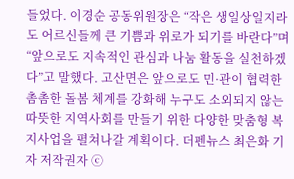들었다. 이경순 공동위원장은 “작은 생일상일지라도 어르신들께 큰 기쁨과 위로가 되기를 바란다”며 “앞으로도 지속적인 관심과 나눔 활동을 실천하겠다”고 말했다. 고산면은 앞으로도 민·관이 협력한 촘촘한 돌봄 체계를 강화해 누구도 소외되지 않는 따뜻한 지역사회를 만들기 위한 다양한 맞춤형 복지사업을 펼쳐나갈 계획이다. 더펜뉴스 최은화 기자 저작권자 ⓒ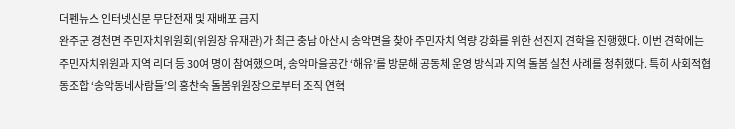더펜뉴스 인터넷신문 무단전재 및 재배포 금지
완주군 경천면 주민자치위원회(위원장 유재관)가 최근 충남 아산시 송악면을 찾아 주민자치 역량 강화를 위한 선진지 견학을 진행했다. 이번 견학에는 주민자치위원과 지역 리더 등 30여 명이 참여했으며, 송악마을공간 ‘해유’를 방문해 공동체 운영 방식과 지역 돌봄 실천 사례를 청취했다. 특히 사회적협동조합 ‘송악동네사람들’의 홍찬숙 돌봄위원장으로부터 조직 연혁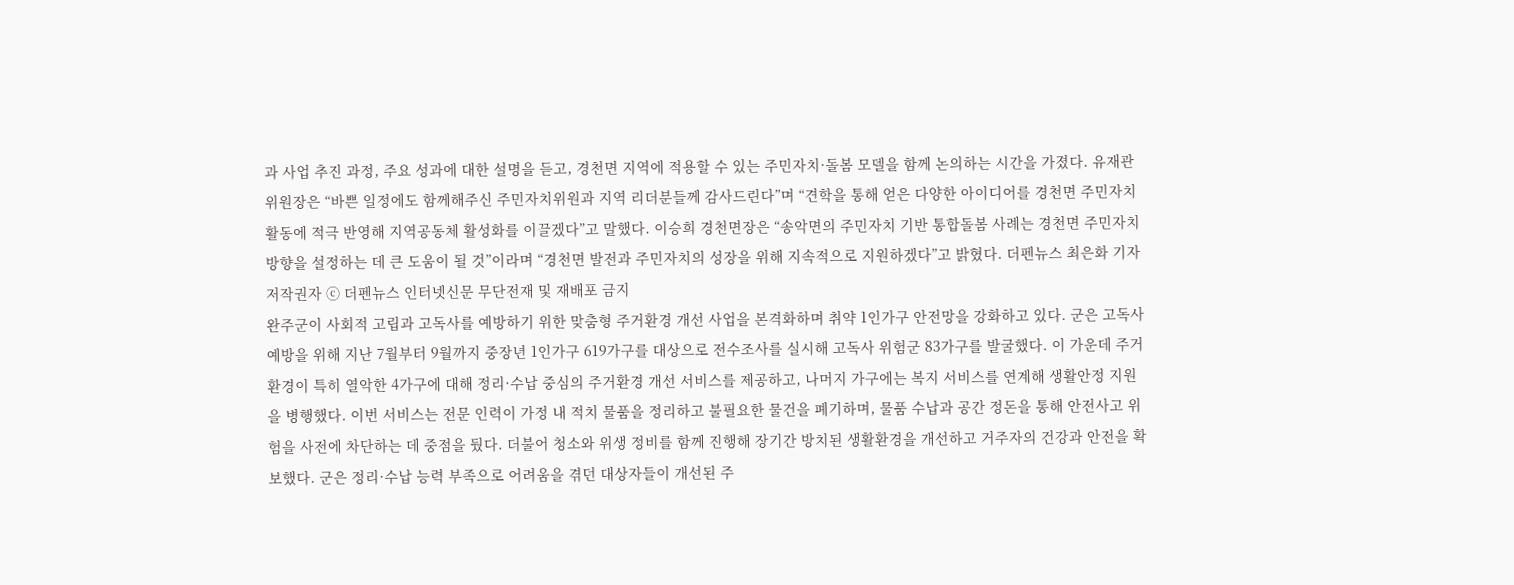과 사업 추진 과정, 주요 성과에 대한 설명을 듣고, 경천면 지역에 적용할 수 있는 주민자치·돌봄 모델을 함께 논의하는 시간을 가졌다. 유재관 위원장은 “바쁜 일정에도 함께해주신 주민자치위원과 지역 리더분들께 감사드린다”며 “견학을 통해 얻은 다양한 아이디어를 경천면 주민자치활동에 적극 반영해 지역공동체 활성화를 이끌겠다”고 말했다. 이승희 경천면장은 “송악면의 주민자치 기반 통합돌봄 사례는 경천면 주민자치 방향을 설정하는 데 큰 도움이 될 것”이라며 “경천면 발전과 주민자치의 성장을 위해 지속적으로 지원하겠다”고 밝혔다. 더펜뉴스 최은화 기자 저작권자 ⓒ 더펜뉴스 인터넷신문 무단전재 및 재배포 금지
완주군이 사회적 고립과 고독사를 예방하기 위한 맞춤형 주거환경 개선 사업을 본격화하며 취약 1인가구 안전망을 강화하고 있다. 군은 고독사 예방을 위해 지난 7월부터 9월까지 중장년 1인가구 619가구를 대상으로 전수조사를 실시해 고독사 위험군 83가구를 발굴했다. 이 가운데 주거 환경이 특히 열악한 4가구에 대해 정리·수납 중심의 주거환경 개선 서비스를 제공하고, 나머지 가구에는 복지 서비스를 연계해 생활안정 지원을 병행했다. 이번 서비스는 전문 인력이 가정 내 적치 물품을 정리하고 불필요한 물건을 폐기하며, 물품 수납과 공간 정돈을 통해 안전사고 위험을 사전에 차단하는 데 중점을 뒀다. 더불어 청소와 위생 정비를 함께 진행해 장기간 방치된 생활환경을 개선하고 거주자의 건강과 안전을 확보했다. 군은 정리·수납 능력 부족으로 어려움을 겪던 대상자들이 개선된 주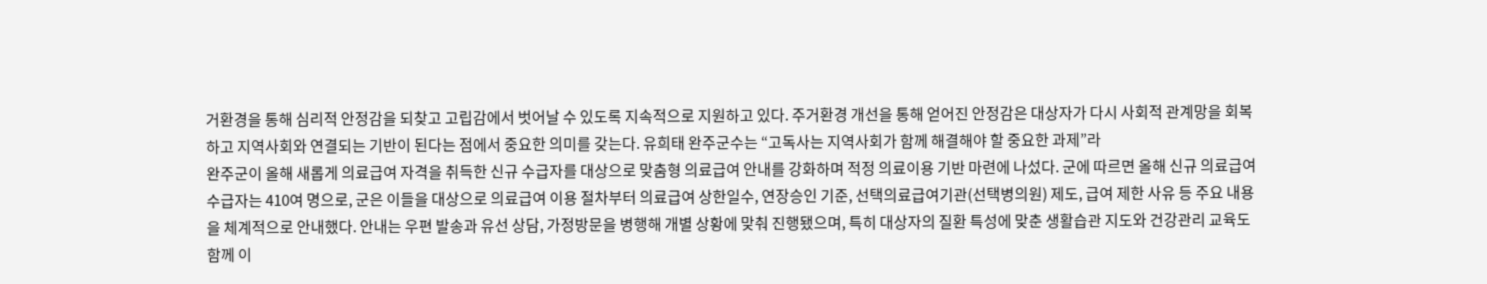거환경을 통해 심리적 안정감을 되찾고 고립감에서 벗어날 수 있도록 지속적으로 지원하고 있다. 주거환경 개선을 통해 얻어진 안정감은 대상자가 다시 사회적 관계망을 회복하고 지역사회와 연결되는 기반이 된다는 점에서 중요한 의미를 갖는다. 유희태 완주군수는 “고독사는 지역사회가 함께 해결해야 할 중요한 과제”라
완주군이 올해 새롭게 의료급여 자격을 취득한 신규 수급자를 대상으로 맞춤형 의료급여 안내를 강화하며 적정 의료이용 기반 마련에 나섰다. 군에 따르면 올해 신규 의료급여수급자는 410여 명으로, 군은 이들을 대상으로 의료급여 이용 절차부터 의료급여 상한일수, 연장승인 기준, 선택의료급여기관(선택병의원) 제도, 급여 제한 사유 등 주요 내용을 체계적으로 안내했다. 안내는 우편 발송과 유선 상담, 가정방문을 병행해 개별 상황에 맞춰 진행됐으며, 특히 대상자의 질환 특성에 맞춘 생활습관 지도와 건강관리 교육도 함께 이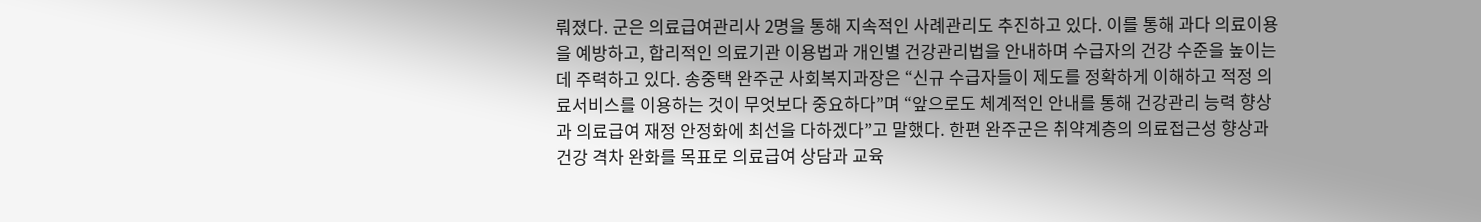뤄졌다. 군은 의료급여관리사 2명을 통해 지속적인 사례관리도 추진하고 있다. 이를 통해 과다 의료이용을 예방하고, 합리적인 의료기관 이용법과 개인별 건강관리법을 안내하며 수급자의 건강 수준을 높이는 데 주력하고 있다. 송중택 완주군 사회복지과장은 “신규 수급자들이 제도를 정확하게 이해하고 적정 의료서비스를 이용하는 것이 무엇보다 중요하다”며 “앞으로도 체계적인 안내를 통해 건강관리 능력 향상과 의료급여 재정 안정화에 최선을 다하겠다”고 말했다. 한편 완주군은 취약계층의 의료접근성 향상과 건강 격차 완화를 목표로 의료급여 상담과 교육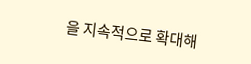을 지속적으로 확대해